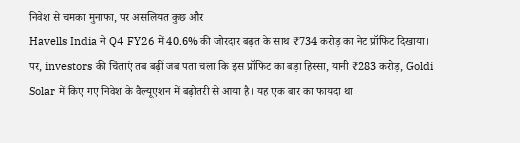निवेश से चमका मुनाफा, पर असलियत कुछ और
Havells India ने Q4 FY26 में 40.6% की जोरदार बढ़त के साथ ₹734 करोड़ का नेट प्रॉफिट दिखाया। पर, investors की चिंताएं तब बढ़ीं जब पता चला कि इस प्रॉफिट का बड़ा हिस्सा, यानी ₹283 करोड़, Goldi Solar में किए गए निवेश के वैल्यूएशन में बढ़ोतरी से आया है। यह एक बार का फायदा था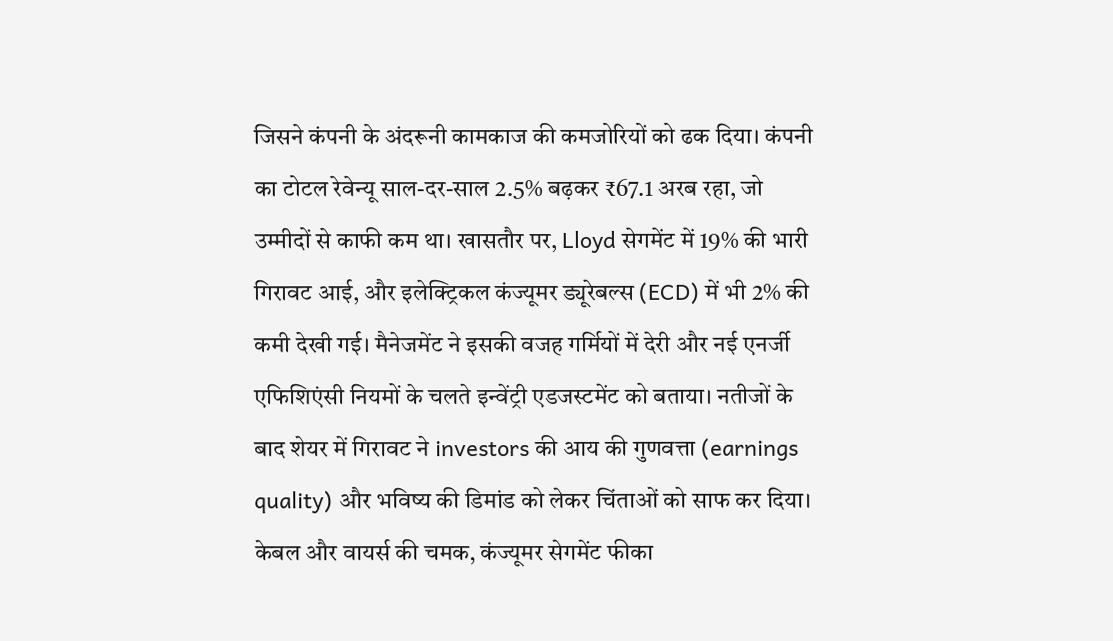जिसने कंपनी के अंदरूनी कामकाज की कमजोरियों को ढक दिया। कंपनी का टोटल रेवेन्यू साल-दर-साल 2.5% बढ़कर ₹67.1 अरब रहा, जो उम्मीदों से काफी कम था। खासतौर पर, Lloyd सेगमेंट में 19% की भारी गिरावट आई, और इलेक्ट्रिकल कंज्यूमर ड्यूरेबल्स (ECD) में भी 2% की कमी देखी गई। मैनेजमेंट ने इसकी वजह गर्मियों में देरी और नई एनर्जी एफिशिएंसी नियमों के चलते इन्वेंट्री एडजस्टमेंट को बताया। नतीजों के बाद शेयर में गिरावट ने investors की आय की गुणवत्ता (earnings quality) और भविष्य की डिमांड को लेकर चिंताओं को साफ कर दिया।
केबल और वायर्स की चमक, कंज्यूमर सेगमेंट फीका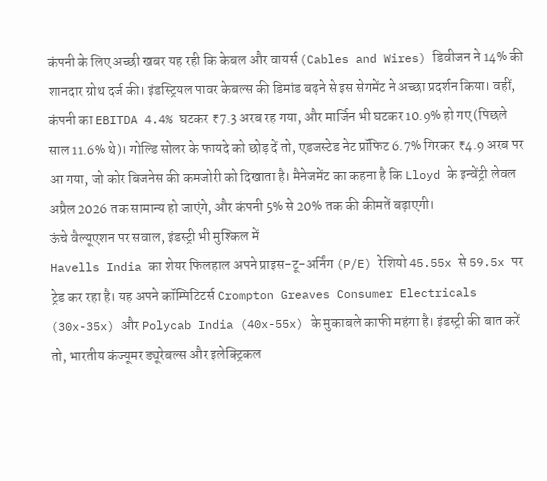कंपनी के लिए अच्छी खबर यह रही कि केबल और वायर्स (Cables and Wires) डिवीजन ने 14% की शानदार ग्रोथ दर्ज की। इंडस्ट्रियल पावर केबल्स की डिमांड बढ़ने से इस सेगमेंट ने अच्छा प्रदर्शन किया। वहीं, कंपनी का EBITDA 4.4% घटकर ₹7.3 अरब रह गया, और मार्जिन भी घटकर 10.9% हो गए (पिछले साल 11.6% थे)। गोल्डि सोलर के फायदे को छोड़ दें तो, एडजस्टेड नेट प्रॉफिट 6.7% गिरकर ₹4.9 अरब पर आ गया, जो कोर बिजनेस की कमजोरी को दिखाता है। मैनेजमेंट का कहना है कि Lloyd के इन्वेंट्री लेवल अप्रैल 2026 तक सामान्य हो जाएंगे, और कंपनी 5% से 20% तक की कीमतें बढ़ाएगी।
ऊंचे वैल्यूएशन पर सवाल, इंडस्ट्री भी मुश्किल में
Havells India का शेयर फिलहाल अपने प्राइस-टू-अर्निंग (P/E) रेशियो 45.55x से 59.5x पर ट्रेड कर रहा है। यह अपने कॉम्पिटिटर्स Crompton Greaves Consumer Electricals (30x-35x) और Polycab India (40x-55x) के मुकाबले काफी महंगा है। इंडस्ट्री की बात करें तो, भारतीय कंज्यूमर ड्यूरेबल्स और इलेक्ट्रिकल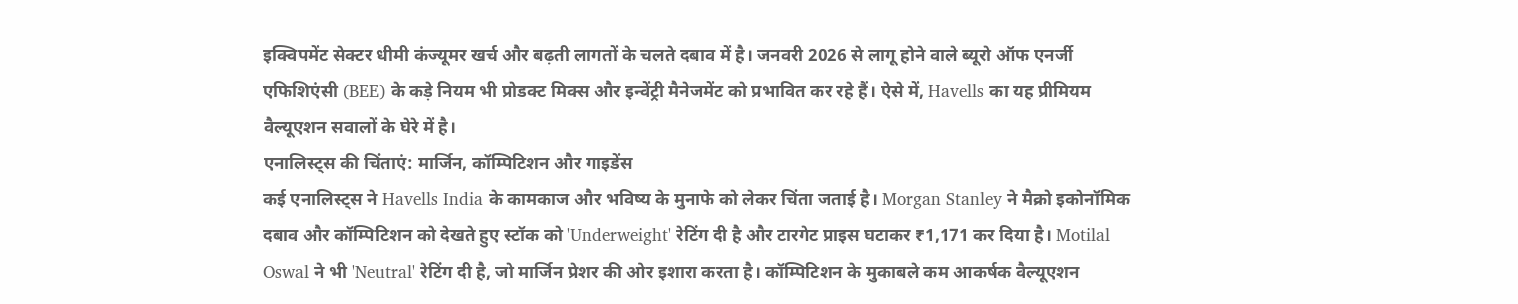इक्विपमेंट सेक्टर धीमी कंज्यूमर खर्च और बढ़ती लागतों के चलते दबाव में है। जनवरी 2026 से लागू होने वाले ब्यूरो ऑफ एनर्जी एफिशिएंसी (BEE) के कड़े नियम भी प्रोडक्ट मिक्स और इन्वेंट्री मैनेजमेंट को प्रभावित कर रहे हैं। ऐसे में, Havells का यह प्रीमियम वैल्यूएशन सवालों के घेरे में है।
एनालिस्ट्स की चिंताएं: मार्जिन, कॉम्पिटिशन और गाइडेंस
कई एनालिस्ट्स ने Havells India के कामकाज और भविष्य के मुनाफे को लेकर चिंता जताई है। Morgan Stanley ने मैक्रो इकोनॉमिक दबाव और कॉम्पिटिशन को देखते हुए स्टॉक को 'Underweight' रेटिंग दी है और टारगेट प्राइस घटाकर ₹1,171 कर दिया है। Motilal Oswal ने भी 'Neutral' रेटिंग दी है, जो मार्जिन प्रेशर की ओर इशारा करता है। कॉम्पिटिशन के मुकाबले कम आकर्षक वैल्यूएशन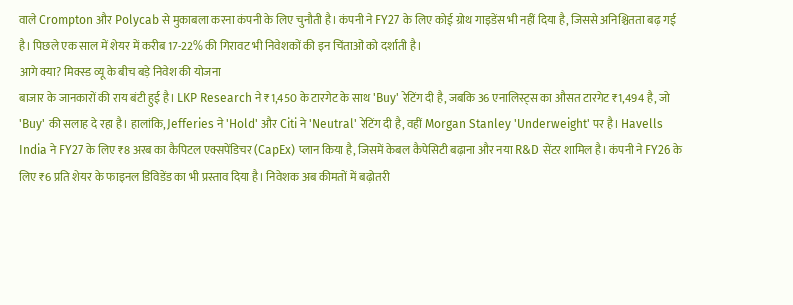वाले Crompton और Polycab से मुकाबला करना कंपनी के लिए चुनौती है। कंपनी ने FY27 के लिए कोई ग्रोथ गाइडेंस भी नहीं दिया है, जिससे अनिश्चितता बढ़ गई है। पिछले एक साल में शेयर में करीब 17-22% की गिरावट भी निवेशकों की इन चिंताओं को दर्शाती है।
आगे क्या? मिक्स्ड व्यू के बीच बड़े निवेश की योजना
बाजार के जानकारों की राय बंटी हुई है। LKP Research ने ₹1,450 के टारगेट के साथ 'Buy' रेटिंग दी है, जबकि 36 एनालिस्ट्स का औसत टारगेट ₹1,494 है, जो 'Buy' की सलाह दे रहा है। हालांकि, Jefferies ने 'Hold' और Citi ने 'Neutral' रेटिंग दी है, वहीं Morgan Stanley 'Underweight' पर है। Havells India ने FY27 के लिए ₹8 अरब का कैपिटल एक्सपेंडिचर (CapEx) प्लान किया है, जिसमें केबल कैपेसिटी बढ़ाना और नया R&D सेंटर शामिल है। कंपनी ने FY26 के लिए ₹6 प्रति शेयर के फाइनल डिविडेंड का भी प्रस्ताव दिया है। निवेशक अब कीमतों में बढ़ोतरी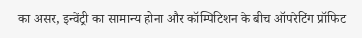का असर, इन्वेंट्री का सामान्य होना और कॉम्पिटिशन के बीच ऑपरेटिंग प्रॉफिट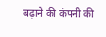बढ़ाने की कंपनी की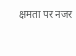क्षमता पर नजर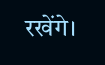रखेंगे।